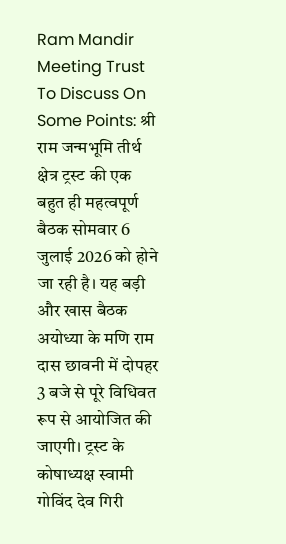Ram Mandir Meeting Trust To Discuss On Some Points: श्री राम जन्मभूमि तीर्थ क्षेत्र ट्रस्ट की एक बहुत ही महत्वपूर्ण बैठक सोमवार 6 जुलाई 2026 को होने जा रही है। यह बड़ी और खास बैठक अयोध्या के मणि राम दास छावनी में दोपहर 3 बजे से पूरे विधिवत रूप से आयोजित की जाएगी। ट्रस्ट के कोषाध्यक्ष स्वामी गोविंद देव गिरी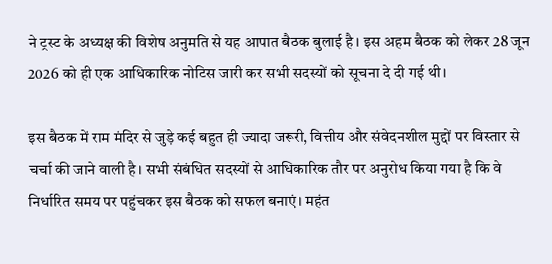ने ट्रस्ट के अध्यक्ष की विशेष अनुमति से यह आपात बैठक बुलाई है। इस अहम बैठक को लेकर 28 जून 2026 को ही एक आधिकारिक नोटिस जारी कर सभी सदस्यों को सूचना दे दी गई थी।

इस बैठक में राम मंदिर से जुड़े कई बहुत ही ज्यादा जरूरी, वित्तीय और संवेदनशील मुद्दों पर विस्तार से चर्चा की जाने वाली है। सभी संबंधित सदस्यों से आधिकारिक तौर पर अनुरोध किया गया है कि वे निर्धारित समय पर पहुंचकर इस बैठक को सफल बनाएं। महंत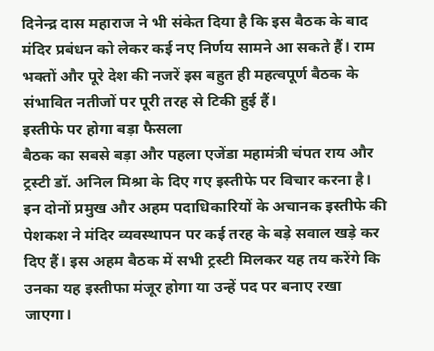दिनेन्द्र दास महाराज ने भी संकेत दिया है कि इस बैठक के बाद मंदिर प्रबंधन को लेकर कई नए निर्णय सामने आ सकते हैं। राम भक्तों और पूरे देश की नजरें इस बहुत ही महत्वपूर्ण बैठक के संभावित नतीजों पर पूरी तरह से टिकी हुई हैं।
इस्तीफे पर होगा बड़ा फैसला
बैठक का सबसे बड़ा और पहला एजेंडा महामंत्री चंपत राय और ट्रस्टी डॉ. अनिल मिश्रा के दिए गए इस्तीफे पर विचार करना है। इन दोनों प्रमुख और अहम पदाधिकारियों के अचानक इस्तीफे की पेशकश ने मंदिर व्यवस्थापन पर कई तरह के बड़े सवाल खड़े कर दिए हैं। इस अहम बैठक में सभी ट्रस्टी मिलकर यह तय करेंगे कि उनका यह इस्तीफा मंजूर होगा या उन्हें पद पर बनाए रखा जाएगा।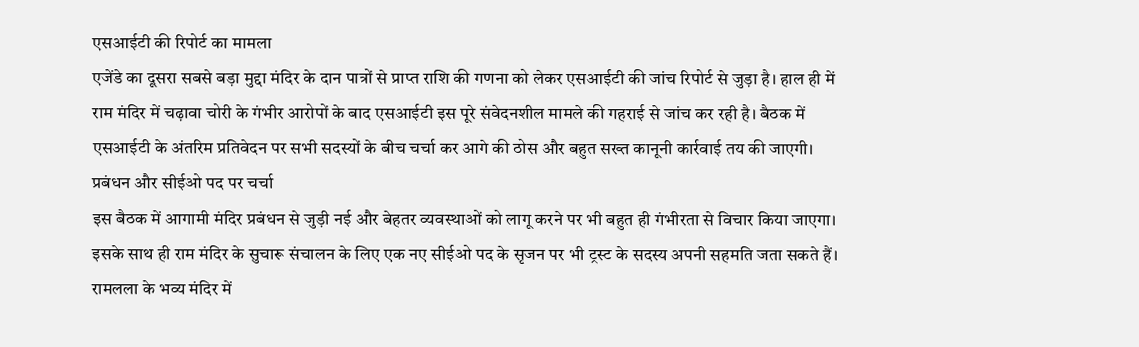एसआईटी की रिपोर्ट का मामला
एजेंडे का दूसरा सबसे बड़ा मुद्दा मंदिर के दान पात्रों से प्राप्त राशि की गणना को लेकर एसआईटी की जांच रिपोर्ट से जुड़ा है। हाल ही में राम मंदिर में चढ़ावा चोरी के गंभीर आरोपों के बाद एसआईटी इस पूरे संवेदनशील मामले की गहराई से जांच कर रही है। बैठक में एसआईटी के अंतरिम प्रतिवेदन पर सभी सदस्यों के बीच चर्चा कर आगे की ठोस और बहुत सख्त कानूनी कार्रवाई तय की जाएगी।
प्रबंधन और सीईओ पद पर चर्चा
इस बैठक में आगामी मंदिर प्रबंधन से जुड़ी नई और बेहतर व्यवस्थाओं को लागू करने पर भी बहुत ही गंभीरता से विचार किया जाएगा। इसके साथ ही राम मंदिर के सुचारू संचालन के लिए एक नए सीईओ पद के सृजन पर भी ट्रस्ट के सदस्य अपनी सहमति जता सकते हैं। रामलला के भव्य मंदिर में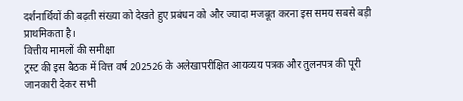दर्शनार्थियों की बढ़ती संख्या को देखते हुए प्रबंधन को और ज्यादा मजबूत करना इस समय सबसे बड़ी प्राथमिकता है।
वित्तीय मामलों की समीक्षा
ट्रस्ट की इस बैठक में वित्त वर्ष 202526 के अलेखापरीक्षित आयव्यय पत्रक और तुलनपत्र की पूरी जानकारी देकर सभी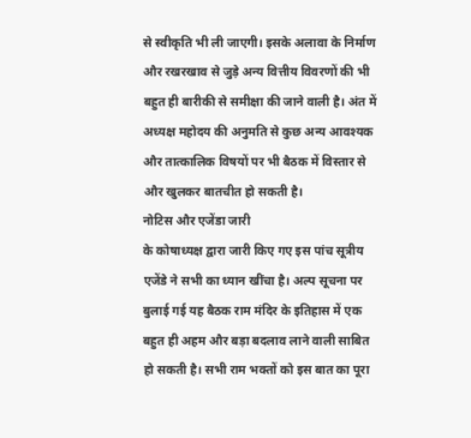से स्वीकृति भी ली जाएगी। इसके अलावा के निर्माण और रखरखाव से जुड़े अन्य वित्तीय विवरणों की भी बहुत ही बारीकी से समीक्षा की जाने वाली है। अंत में अध्यक्ष महोदय की अनुमति से कुछ अन्य आवश्यक और तात्कालिक विषयों पर भी बैठक में विस्तार से और खुलकर बातचीत हो सकती है।
नोटिस और एजेंडा जारी
के कोषाध्यक्ष द्वारा जारी किए गए इस पांच सूत्रीय एजेंडे ने सभी का ध्यान खींचा है। अल्प सूचना पर बुलाई गई यह बैठक राम मंदिर के इतिहास में एक बहुत ही अहम और बड़ा बदलाव लाने वाली साबित हो सकती है। सभी राम भक्तों को इस बात का पूरा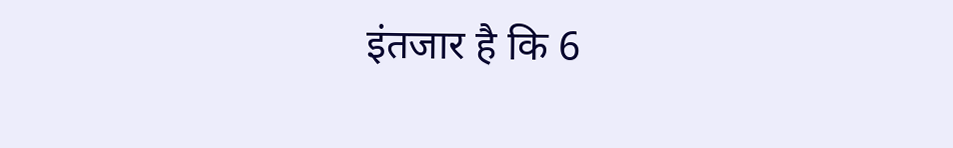इंतजार है कि 6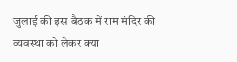जुलाई की इस बैठक में राम मंदिर की व्यवस्था को लेकर क्या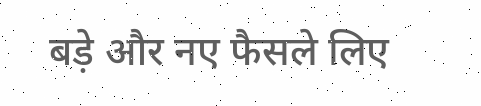बड़े और नए फैसले लिए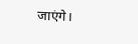जाएंगे।